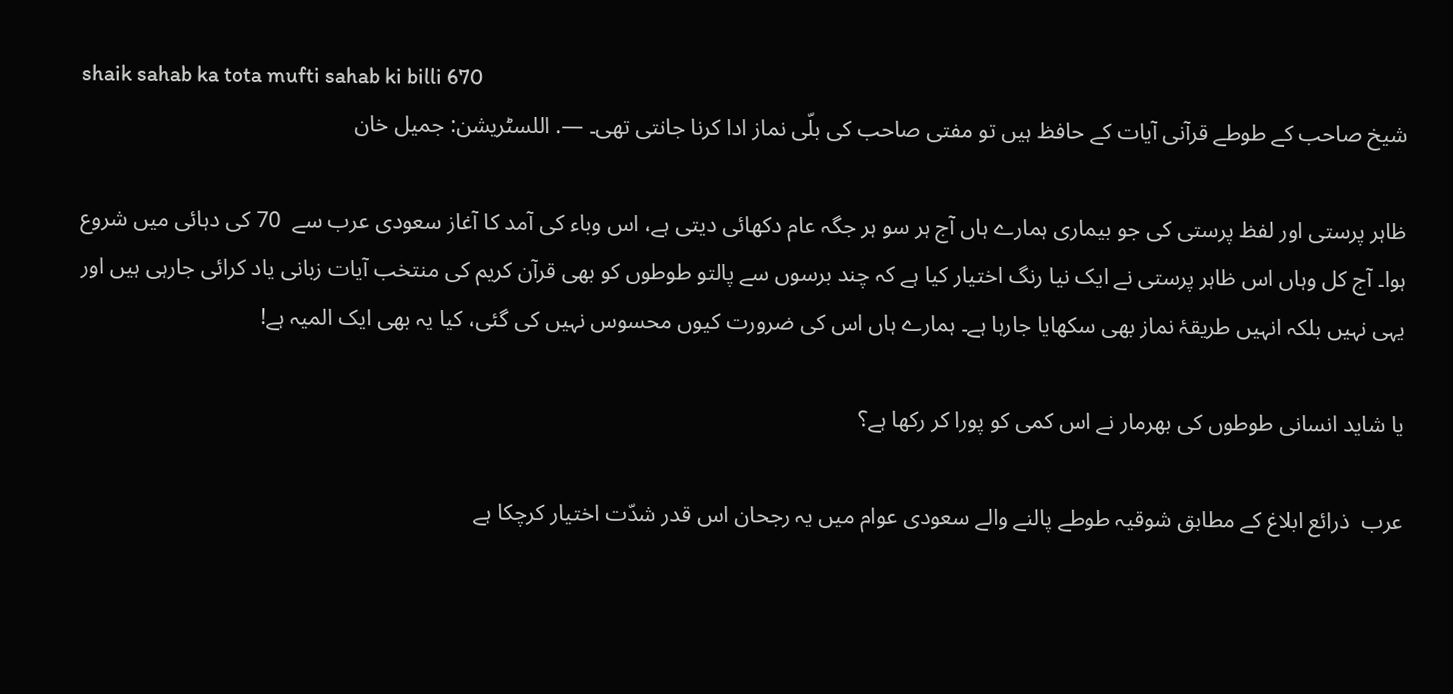shaik sahab ka tota mufti sahab ki billi 670
شیخ صاحب کے طوطے قرآنی آیات کے حافظ ہیں تو مفتی صاحب کی بلّی نماز ادا کرنا جانتی تھی۔ —. اللسٹریشن: جمیل خان

ظاہر پرستی اور لفظ پرستی کی جو بیماری ہمارے ہاں آج ہر سو ہر جگہ عام دکھائی دیتی ہے، اس وباء کی آمد کا آغاز سعودی عرب سے  70 کی دہائی میں شروع ہوا۔ آج کل وہاں اس ظاہر پرستی نے ایک نیا رنگ اختیار کیا ہے کہ چند برسوں سے پالتو طوطوں کو بھی قرآن کریم کی منتخب آیات زبانی یاد کرائی جارہی ہیں اور یہی نہیں بلکہ انہیں طریقۂ نماز بھی سکھایا جارہا ہے۔ ہمارے ہاں اس کی ضرورت کیوں محسوس نہیں کی گئی، کیا یہ بھی ایک المیہ ہے!

یا شاید انسانی طوطوں کی بھرمار نے اس کمی کو پورا کر رکھا ہے؟

عرب  ذرائع ابلاغ کے مطابق شوقیہ طوطے پالنے والے سعودی عوام میں یہ رجحان اس قدر شدّت اختیار کرچکا ہے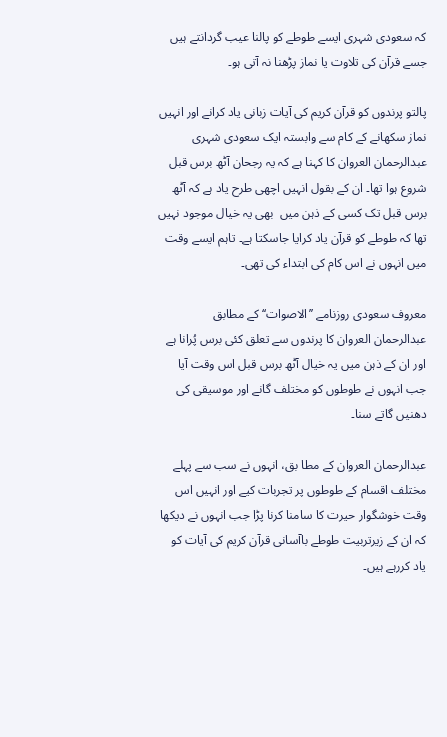کہ سعودی شہری ایسے طوطے کو پالنا عیب گردانتے ہیں جسے قرآن کی تلاوت یا نماز پڑھنا نہ آتی ہو۔

پالتو پرندوں کو قرآن کریم کی آیات زبانی یاد کرانے اور انہیں نماز سکھانے کے کام سے وابستہ ایک سعودی شہری عبدالرحمان العروان کا کہنا ہے کہ یہ رجحان آٹھ برس قبل شروع ہوا تھا۔ ان کے بقول انہیں اچھی طرح یاد ہے کہ آٹھ برس قبل تک کسی کے ذہن میں  بھی یہ خیال موجود نہیں تھا کہ طوطے کو قرآن یاد کرایا جاسکتا ہے۔ تاہم ایسے وقت میں انہوں نے اس کام کی ابتداء کی تھی۔

معروف سعودی روزنامے ’’الاصوات‘‘ کے مطابق عبدالرحمان العروان کا پرندوں سے تعلق کئی برس پُرانا ہے اور ان کے ذہن میں یہ خیال آٹھ برس قبل اس وقت آیا جب انہوں نے طوطوں کو مختلف گانے اور موسیقی کی دھنیں گاتے سنا۔

عبدالرحمان العروان کے مطا بق، انہوں نے سب سے پہلے مختلف اقسام کے طوطوں پر تجربات کیے اور انہیں اس وقت خوشگوار حیرت کا سامنا کرنا پڑا جب انہوں نے دیکھا کہ ان کے زیرتربیت طوطے باآسانی قرآن کریم کی آیات کو یاد کررہے ہیں۔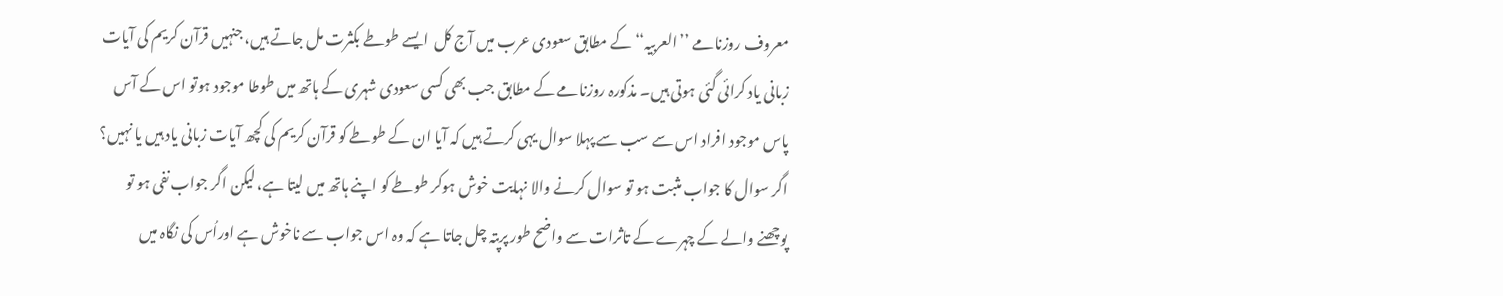معروف روزنامے ’’العربیہ‘‘ کے مطابق سعودی عرب میں آج کل  ایسے طوطے بکثرت مل جاتے ہیں، جنہیں قرآن کریم کی آیات زبانی یاد کرائی گئی ہوتی ہیں۔ مذکورہ روزنامے کے مطابق جب بھی کسی سعودی شہری کے ہاتھ میں طوطا موجود ہوتو اس کے آس پاس موجود افراد اس سے سب سے پہلا سوال یہی کرتے ہیں کہ آیا ان کے طوطے کو قرآن کریم کی کچھ آیات زبانی یاد ہیں یا نہیں؟ اگر سوال کا جواب مثبت ہو تو سوال کرنے والا نہایت خوش ہوکر طوطے کو اپنے ہاتھ میں لیتا ہے، لیکن اگر جواب نفی ہو تو پوچھنے والے کے چہرے کے تاثرات سے واضح طور پرپتہ چل جاتا ہے کہ وہ اس جواب سے ناخوش ہے اوراُس کی نگاہ میں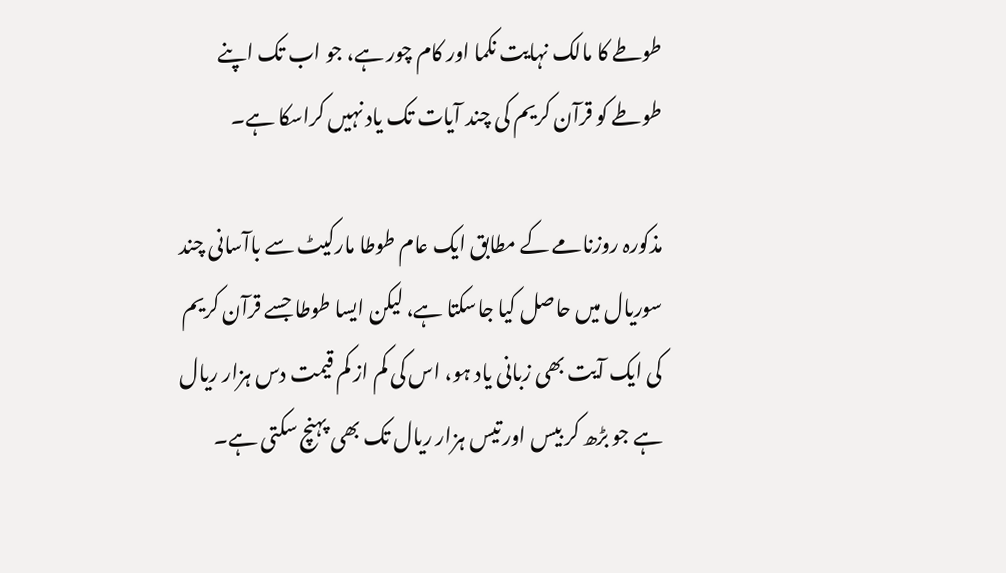طوطے کا مالک نہایت نکما اور کام چور ہے، جو اب تک اپنے طوطے کو قرآن کریم کی چند آیات تک یاد نہیں کراسکا ہے۔

مذکورہ روزنامے کے مطابق ایک عام طوطا مارکیٹ سے باآسانی چند سوریال میں حاصل کیا جاسکتا ہے، لیکن ایسا طوطا جسے قرآن کریم کی ایک آیت بھی زبانی یاد ہو، اس کی کم از کم قیمت دس ہزار ریال ہے جو بڑھ کر بیس اور تیس ہزار ریال تک بھی پہنچ سکتی ہے۔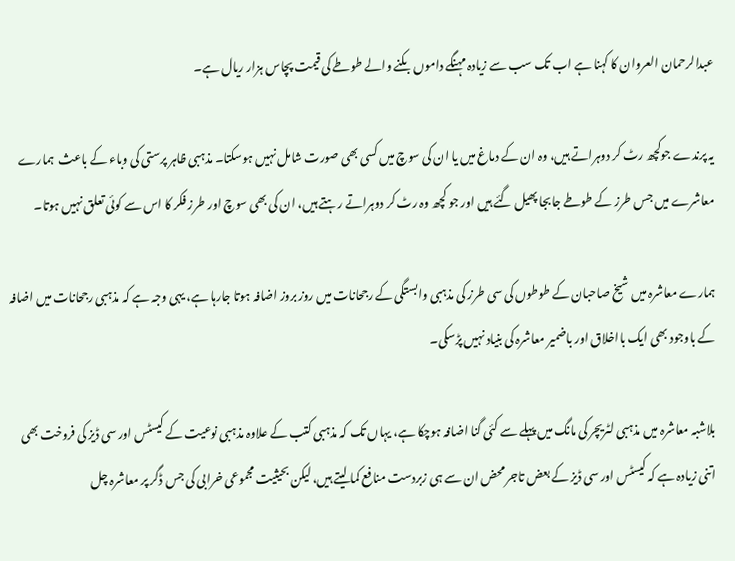عبدالرحمان العروان کا کہنا ہے اب تک سب سے زیادہ مہنگے داموں بکنے والے طوطے کی قیمت پچاس ہزار ریال ہے۔

یہ پرندے جوکچھ رٹ کر دوہراتے ہیں، وہ ان کے دماغ میں یا ان کی سوچ میں کسی بھی صورت شامل نہیں ہوسکتا۔ مذہبی ظاہر پرستی کی وباء کے باعث  ہمارے معاشرے میں جس طرز کے طوطے جابجا پھیل گئے ہیں اور جو کچھ وہ رٹ کر دوہراتے رہتے ہیں، ان کی بھی سوچ اور طرز فکر کا اس سے کوئی تعلق نہیں ہوتا۔

ہمارے معاشرہ میں شیخ صاحبان کے طوطوں کی سی طرز کی مذہبی وابستگی کے رجحانات میں روز بروز اضافہ ہوتا جارہا ہے، یہی وجہ ہے کہ مذہبی رجحانات میں اضافہ کے باوجود بھی ایک بااخلاق اور باضمیر معاشرہ کی بنیاد نہیں پڑسکی۔

بلاشبہ معاشرہ میں مذہبی لٹریچر کی مانگ میں پہلے سے کئی گنا اضافہ ہوچکا ہے، یہاں تک کہ مذہبی کتب کے علاوہ مذہبی نوعیت کے کیسٹس اور سی ڈیز کی فروخت بھی اتنی زیادہ ہے کہ کیسٹس اور سی ڈیز کے بعض تاجر محض ان سے ہی زبردست منافع کما لیتے ہیں، لیکن بحیثیت مجموعی خرابی کی جس ڈگر پر معاشرہ چل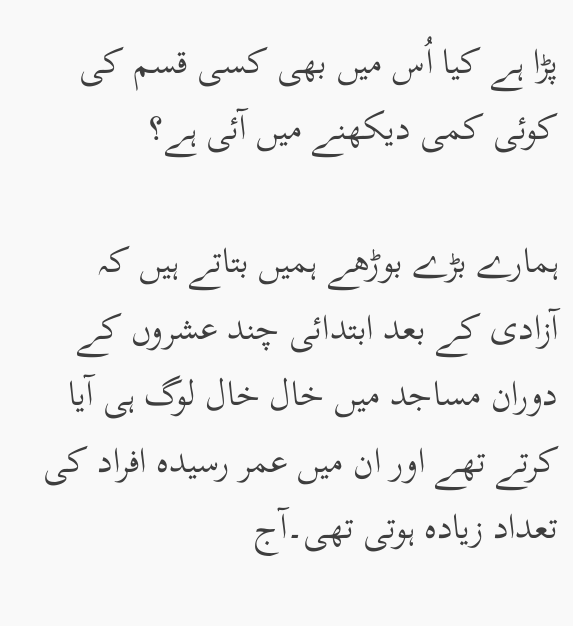پڑا ہے کیا اُس میں بھی کسی قسم کی کوئی کمی دیکھنے میں آئی ہے؟

ہمارے بڑے بوڑھے ہمیں بتاتے ہیں کہ آزادی کے بعد ابتدائی چند عشروں کے دوران مساجد میں خال خال لوگ ہی آیا کرتے تھے اور ان میں عمر رسیدہ افراد کی تعداد زیادہ ہوتی تھی۔آج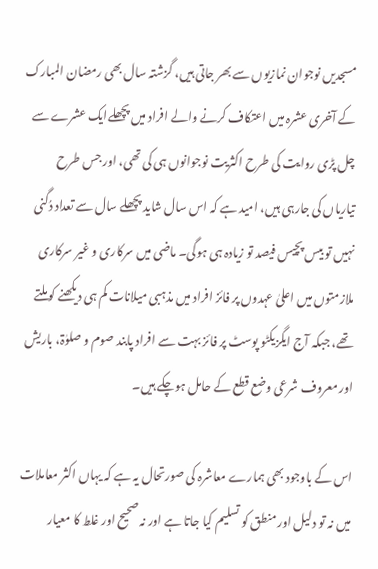مسجدیں نوجوان نمازیوں سے بھر جاتی ہیں، گزشتہ سال بھی رمضان المبارک کے آخری عشرہ میں اعتکاف کرنے والے افراد میں پچھلےایک عشرے سے چل پڑی روایت کی طرح اکثریت نوجوانوں ہی کی تھی، اور جس طرح تیاریاں کی جارہی ہیں، امید ہے کہ اس سال شاید پچھلے سال سے تعداد دُگنی نہیں تو بیس پچیس فیصد تو زیادہ ہی ہوگی۔ ماضی میں سرکاری و غیر سرکاری ملازمتوں میں اعلیٰ عہدوں پر فائز افراد میں مذہبی میلانات کم ہی دیکھنے کو ملتے تھے، جبکہ آج ایگزیکٹو پوسٹ پر فائز بہت سے افراد پابند صوم و صلوٰۃ، باریش اور معروف شرعی وضع قطع کے حامل ہوچکے ہیں۔

اس کے باوجود بھی ہمارے معاشرہ کی صورتحال یہ ہے کہ یہاں اکثر معاملات میں نہ تو دلیل اور منطق کو تسلیم کیا جاتا ہے اور نہ صحیح اور غلط کا معیار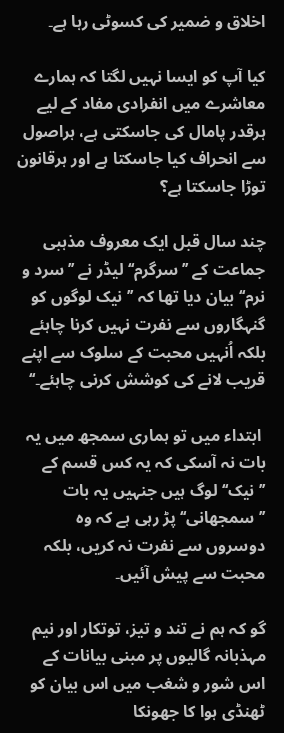اخلاق و ضمیر کی کسوٹی رہا ہے۔

کیا آپ کو ایسا نہیں لگتا کہ ہمارے معاشرے میں انفرادی مفاد کے لیے ہرقدر پامال کی جاسکتی ہے، ہراصول سے انحراف کیا جاسکتا ہے اور ہرقانون توڑا جاسکتا ہے؟

چند سال قبل ایک معروف مذہبی جماعت کے ’’سرگرم‘‘ لیڈر نے ’’سرد و نرم‘‘ بیان دیا تھا کہ ’’نیک لوگوں کو گنہگاروں سے نفرت نہیں کرنا چاہئے بلکہ اُنہیں محبت کے سلوک سے اپنے قریب لانے کی کوشش کرنی چاہئے۔‘‘

 ابتداء میں تو ہماری سمجھ میں یہ بات نہ آسکی کہ یہ کس قسم کے ’’نیک‘‘ لوگ ہیں جنہیں یہ بات ’’سمجھانی‘‘ پڑ رہی ہے کہ وہ دوسروں سے نفرت نہ کریں، بلکہ محبت سے پیش آئیں۔

گو کہ ہم نے تند و تیز، توتکار اور نیم مہذبانہ گالیوں پر مبنی بیانات کے اس شور و شغب میں اس بیان کو ٹھنڈی ہوا کا جھونکا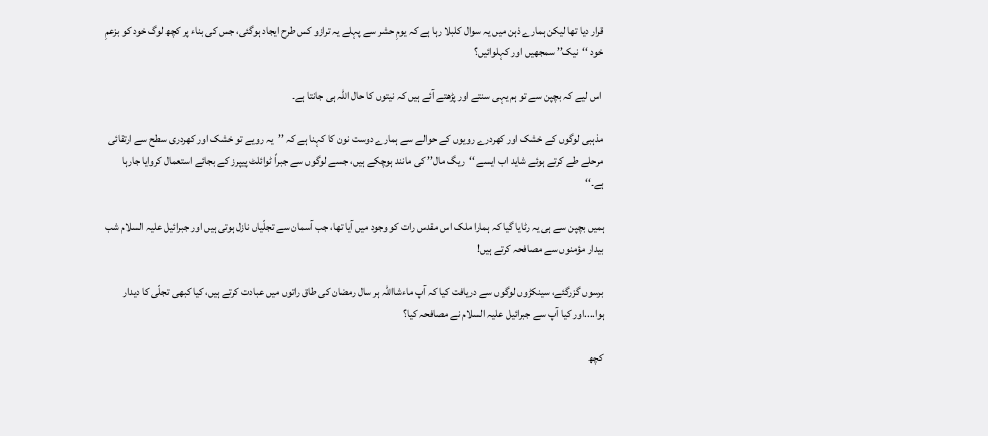قرار دیا تھا لیکن ہمارے ذہن میں یہ سوال کلبلا رہا ہے کہ یومِ حشر سے پہلے یہ ترازو کس طرح ایجاد ہوگئی، جس کی بناء پر کچھ لوگ خود کو بزعمِ خود ‘‘نیک’’ سمجھیں اور کہلوائیں؟

 اس لیے کہ بچپن سے تو ہم یہی سنتے اور پڑھتے آئے ہیں کہ نیتوں کا حال اللہ ہی جانتا ہے۔

مذہبی لوگوں کے خشک اور کھردرے رویوں کے حوالے سے ہمارے دوست نون کا کہنا ہے کہ ’’یہ رویے تو خشک اور کھردری سطح سے ارتقائی مرحلے طے کرتے ہوئے شاید اب ایسے ‘‘ریگ مال’’ کی مانند ہوچکے ہیں، جسے لوگوں سے جبراً ٹوائلٹ پیپرز کے بجائے استعمال کروایا جارہا ہے۔‘‘

ہمیں بچپن سے ہی یہ رٹایا گیا کہ ہمارا ملک اس مقدس رات کو وجود میں آیا تھا، جب آسمان سے تجلّیاں نازل ہوتی ہیں اور جبرائیل علیہ السلام شب بیدار مؤمنوں سے مصافحہ کرتے ہیں!

برسوں گزرگئے، سینکڑوں لوگوں سے دریافت کیا کہ آپ ماءشااللہ ہر سال رمضان کی طاق راتوں میں عبادت کرتے ہیں، کیا کبھی تجلّی کا دیدار ہوا....اور کیا آپ سے جبرائیل علیہ السلام نے مصافحہ کیا؟

کچھ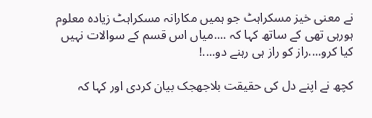نے معنی خیز مسکراہٹ جو ہمیں مکارانہ مسکراہٹ زیادہ معلوم ہورہی تھی کے ساتھ کہا کہ ....میاں اس قسم کے سوالات نہیں کیا کرو....راز کو راز ہی رہنے دو....!

کچھ نے اپنے دل کی حقیقت بلاجھجک بیان کردی اور کہا کہ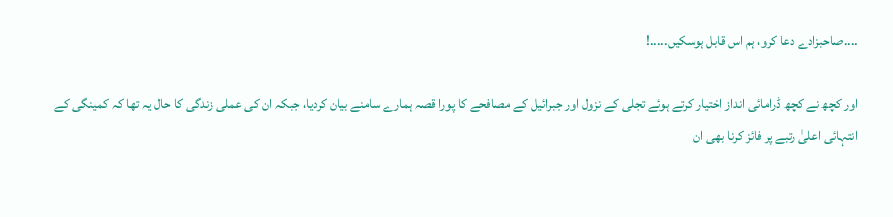....صاحبزادے دعا کرو، ہم اس قابل ہوسکیں.....!

اور کچھ نے کچھ ڈرامائی انداز اختیار کرتے ہوئے تجلی کے نزول اور جبرائیل کے مصافحے کا پورا قصہ ہمارے سامنے بیان کردیا، جبکہ ان کی عملی زندگی کا حال یہ تھا کہ کمینگی کے انتہائی اعلیٰ رتبے پر فائز کرنا بھی ان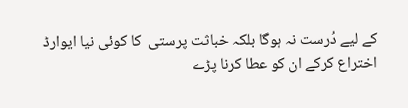کے لیے دُرست نہ ہوگا بلکہ خباثت پرستی  کا کوئی نیا ایوارڈ اختراع کرکے ان کو عطا کرنا پڑے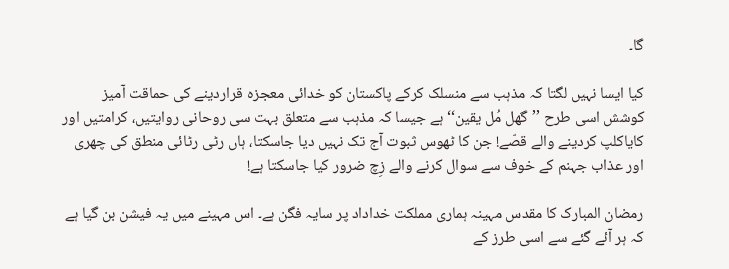گا۔

کیا ایسا نہیں لگتا کہ مذہب سے منسلک کرکے پاکستان کو خدائی معجزہ قراردینے کی حماقت آمیز کوشش اسی طرح ’’گھل مُل یقین‘‘ ہے جیسا کہ مذہب سے متعلق بہت سی روحانی روایتیں، کرامتیں اور کایاکلپ کردینے والے قصّے! جن کا ٹھوس ثبوت آج تک نہیں دیا جاسکتا، ہاں رٹی رٹائی منطق کی چھری اور عذاب جہنم کے خوف سے سوال کرنے والے زِچ ضرور کیا جاسکتا ہے!

رمضان المبارک کا مقدس مہینہ ہماری مملکت خداداد پر سایہ فگن ہے۔ اس مہینے میں یہ فیشن بن گیا ہے کہ ہر آئے گئے سے اسی طرز کے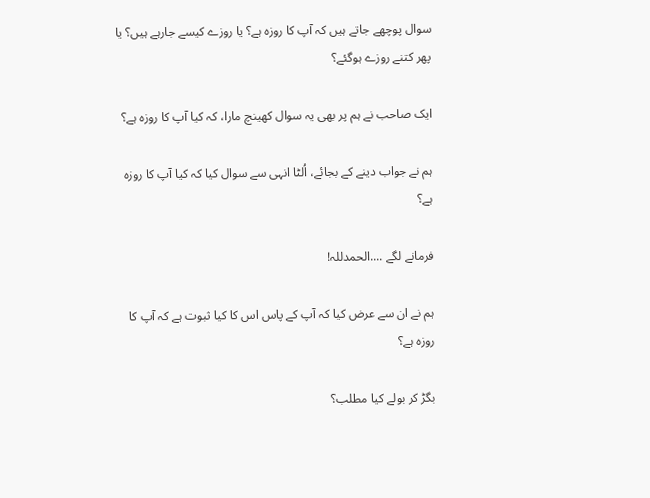سوال پوچھے جاتے ہیں کہ آپ کا روزہ ہے؟ یا روزے کیسے جارہے ہیں؟ یا پھر کتنے روزے ہوگئے؟

ایک صاحب نے ہم پر بھی یہ سوال کھینچ مارا، کہ کیا آپ کا روزہ ہے؟

ہم نے جواب دینے کے بجائے، اُلٹا انہی سے سوال کیا کہ کیا آپ کا روزہ ہے؟

فرمانے لگے ....الحمدللہ!

ہم نے ان سے عرض کیا کہ آپ کے پاس اس کا کیا ثبوت ہے کہ آپ کا روزہ ہے؟

بگڑ کر بولے کیا مطلب؟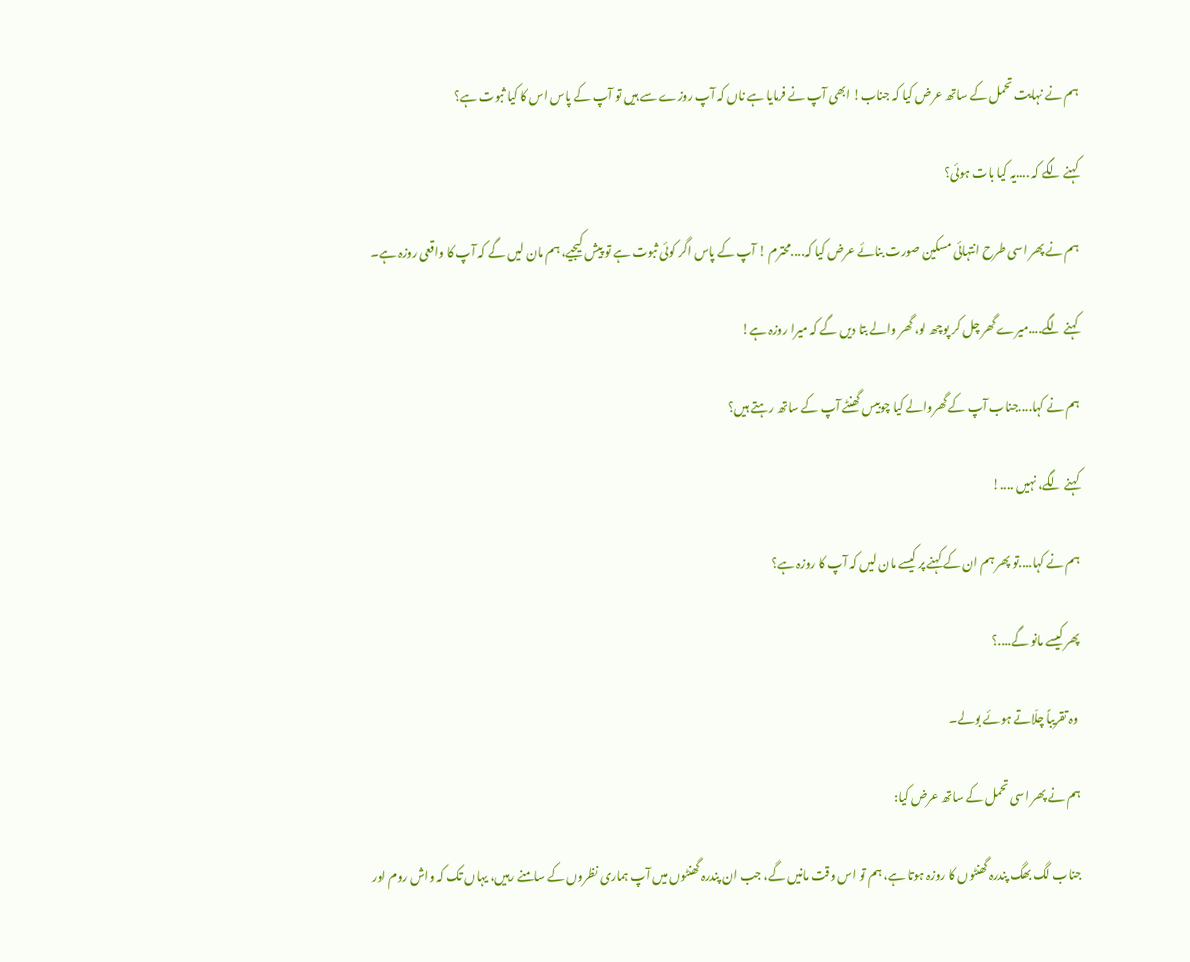ہم نے نہایت تحمل کے ساتھ عرض کیا کہ جناب! ابھی آپ نے فرمایا ہے ناں کہ آپ روزے سے ہیں تو آپ کے پاس اس کا کیا ثبوت ہے؟

کہنے لگے کہ ....یہ کیا بات ہوئی؟

ہم نے پھر اسی طرح انتہائی مسکین صورت بنائے عرض کیا کہ....محترم ! آپ کے پاس اگر کوئی ثبوت ہے تو پیش کیجیے، ہم مان لیں گے کہ آپ کا واقعی روزہ ہے۔

کہنے لگے....میرے گھر چل کر پوچھ لو، گھر والے بتا دیں گے کہ میرا روزہ ہے!

ہم نے کہا....جناب آپ کے گھروالے کیا چوبیس گھنٹے آپ کے ساتھ رہتے ہیں؟

کہنے لگے، نہیں ....!

ہم نے کہا....تو پھر ہم ان کے کہنے پر کیسے مان لیں کہ آپ کا روزہ ہے؟

پھر کیسے مانو گے....؟

 وہ تقریباً چلّاتے ہوئے بولے۔

ہم نے پھر اسی تحمل کے ساتھ عرض کیا:

جناب لگ بھگ پندرہ گھنٹوں کا روزہ ہوتا ہے، ہم تو اس وقت مانیں گے، جب ان پندرہ گھنٹوں میں آپ ہماری نظروں کے سامنے رہیں، یہاں تک کہ واش روم اور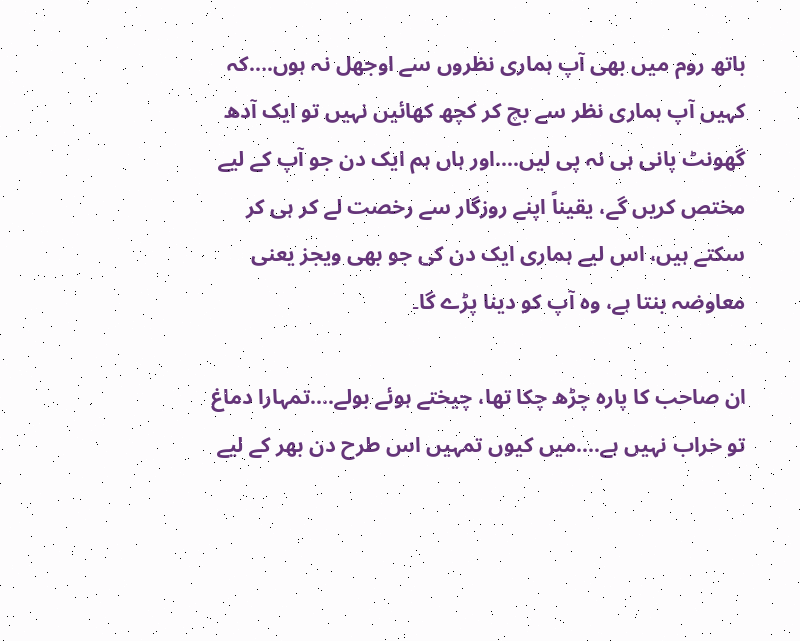باتھ روم میں بھی آپ ہماری نظروں سے اوجھل نہ ہوں....کہ کہیں آپ ہماری نظر سے بچ کر کچھ کھائیں نہیں تو ایک آدھ گھونٹ پانی ہی نہ پی لیں....اور ہاں ہم ایک دن جو آپ کے لیے مختص کریں گے، یقیناً اپنے روزگار سے رخصت لے کر ہی کر سکتے ہیں، اس لیے ہماری ایک دن کی جو بھی ویجز یعنی معاوضہ بنتا ہے، وہ آپ کو دینا پڑے گا۔

ان صاحب کا پارہ چڑھ چکا تھا، چیختے ہوئے بولے....تمہارا دماغ تو خراب نہیں ہے....میں کیوں تمہیں اس طرح دن بھر کے لیے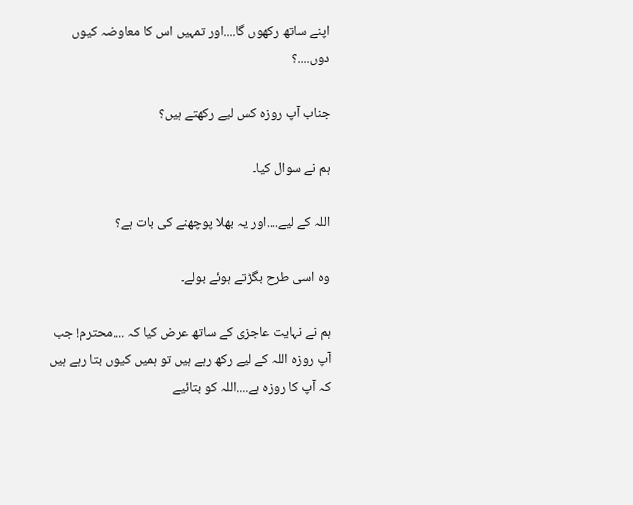اپنے ساتھ رکھوں گا....اور تمہیں اس کا معاوضہ کیوں دوں....؟

جناب آپ روزہ کس لیے رکھتے ہیں؟

ہم نے سوال کیا۔

اللہ کے لیے....اور یہ بھلا پوچھنے کی بات ہے؟

وہ اسی طرح بگڑتے ہوئے بولے۔

ہم نے نہایت عاجزی کے ساتھ عرض کیا کہ ....محترم! جب آپ روزہ اللہ کے لیے رکھ رہے ہیں تو ہمیں کیوں بتا رہے ہیں کہ آپ کا روزہ ہے....اللہ کو بتائیے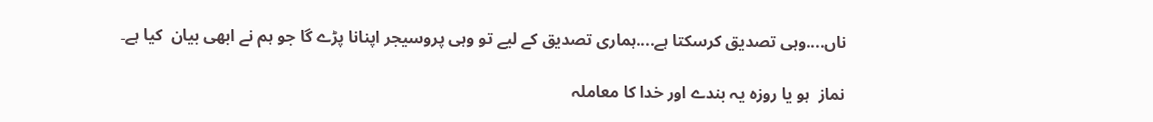ناں....وہی تصدیق کرسکتا ہے....ہماری تصدیق کے لیے تو وہی پروسیجر اپنانا پڑے گا جو ہم نے ابھی بیان  کیا ہے۔

نماز  ہو یا روزہ یہ بندے اور خدا کا معاملہ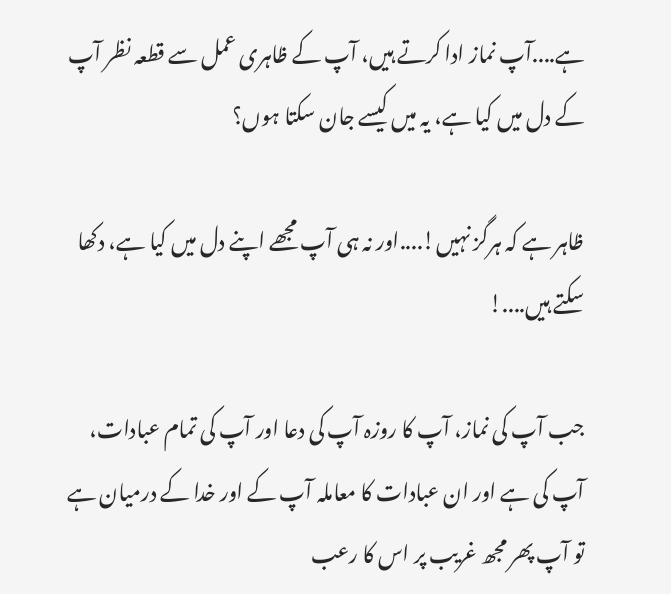ہے....آپ نماز ادا کرتے ہیں، آپ کے ظاہری عمل سے قطعہ نظر آپ کے دل میں کیا ہے، یہ میں کیسے جان سکتا ہوں؟

ظاہر ہے کہ ہرگز نہیں!....اور نہ ہی آپ مجھے اپنے دل میں کیا ہے، دکھا سکتے ہیں....!

جب آپ کی نماز، آپ کا روزہ آپ کی دعا اور آپ کی تمام عبادات، آپ کی ہے اور ان عبادات کا معاملہ آپ کے اور خدا کے درمیان ہے تو آپ پھر مجھ غریب پر اس کا رعب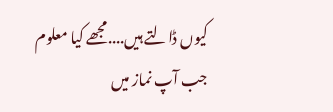کیوں ڈالتے ہیں....مجھے کیا معلوم جب آپ نماز میں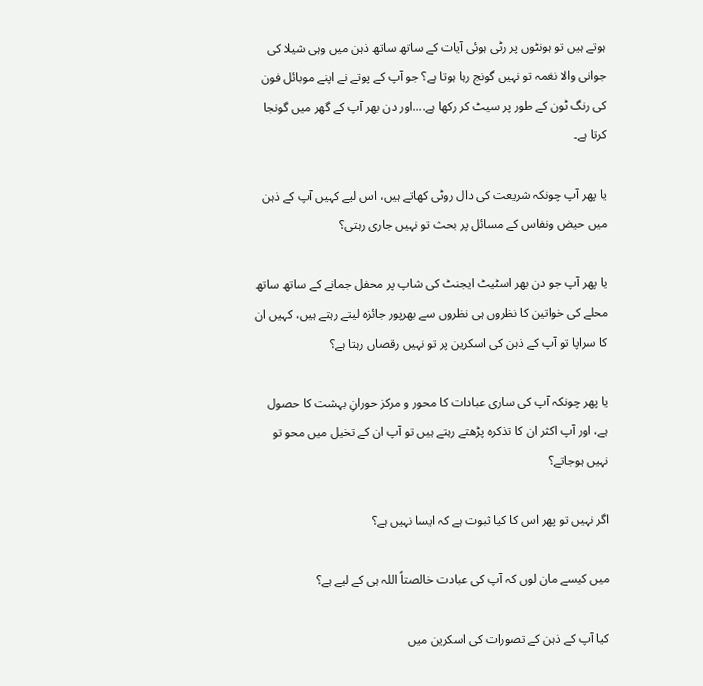ہوتے ہیں تو ہونٹوں پر رٹی ہوئی آیات کے ساتھ ساتھ ذہن میں وہی شیلا کی جوانی والا نغمہ تو نہیں گونج رہا ہوتا ہے؟ جو آپ کے پوتے نے اپنے موبائل فون کی رنگ ٹون کے طور پر سیٹ کر رکھا ہے....اور دن بھر آپ کے گھر میں گونجا کرتا ہے۔

یا پھر آپ چونکہ شریعت کی دال روٹی کھاتے ہیں، اس لیے کہیں آپ کے ذہن میں حیض ونفاس کے مسائل پر بحث تو نہیں جاری رہتی؟

یا پھر آپ جو دن بھر اسٹیٹ ایجنٹ کی شاپ پر محفل جمانے کے ساتھ ساتھ محلے کی خواتین کا نظروں ہی نظروں سے بھرپور جائزہ لیتے رہتے ہیں، کہیں ان کا سراپا تو آپ کے ذہن کی اسکرین پر تو نہیں رقصاں رہتا ہے؟

یا پھر چونکہ آپ کی ساری عبادات کا محور و مرکز حورانِ بہشت کا حصول ہے، اور آپ اکثر ان کا تذکرہ پڑھتے رہتے ہیں تو آپ ان کے تخیل میں محو تو نہیں ہوجاتے؟

اگر نہیں تو پھر اس کا کیا ثبوت ہے کہ ایسا نہیں ہے؟

میں کیسے مان لوں کہ آپ کی عبادت خالصتاً اللہ ہی کے لیے ہے؟

کیا آپ کے ذہن کے تصورات کی اسکرین میں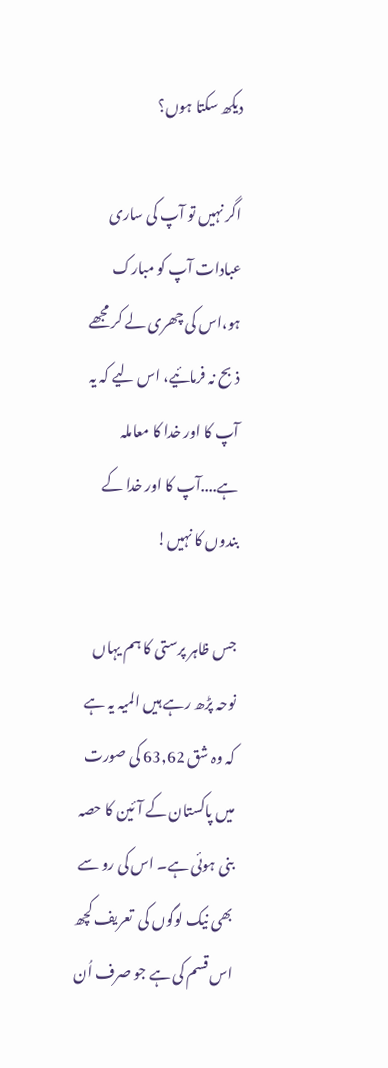دیکھ سکتا ہوں؟

اگر نہیں تو آپ کی ساری عبادات آپ کو مبارک ہو،اس کی چھری لے کر مجھے ذبح نہ فرمائیے، اس لیے کہ یہ آپ کا اور خدا کا معاملہ ہے....آپ کا اور خدا کے بندوں کا نہیں!

جس ظاہر پرستی کا ہم یہاں نوحہ پڑھ رہے ہیں المیہ یہ ہے کہ وہ شق 63,62 کی صورت میں پاکستان کے آئین کا حصہ بنی ہوئی ہے۔ اس کی رو سے  بھی نیک لوگوں کی  تعریف کچھ اس قسم کی ہے جو صرف اُن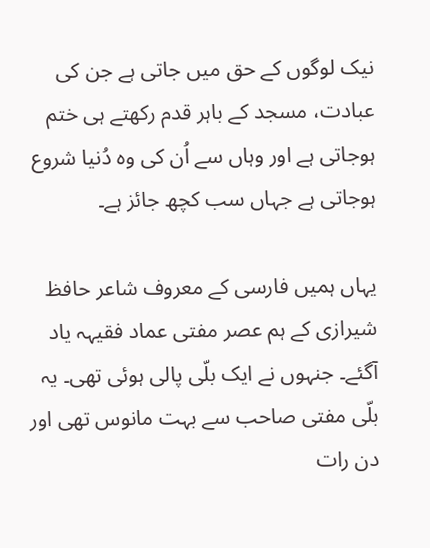نیک لوگوں کے حق میں جاتی ہے جن کی عبادت، مسجد کے باہر قدم رکھتے ہی ختم ہوجاتی ہے اور وہاں سے اُن کی وہ دُنیا شروع ہوجاتی ہے جہاں سب کچھ جائز ہے۔

یہاں ہمیں فارسی کے معروف شاعر حافظ شیرازی کے ہم عصر مفتی عماد فقیہہ یاد آگئے۔ جنہوں نے ایک بلّی پالی ہوئی تھی۔ یہ بلّی مفتی صاحب سے بہت مانوس تھی اور دن رات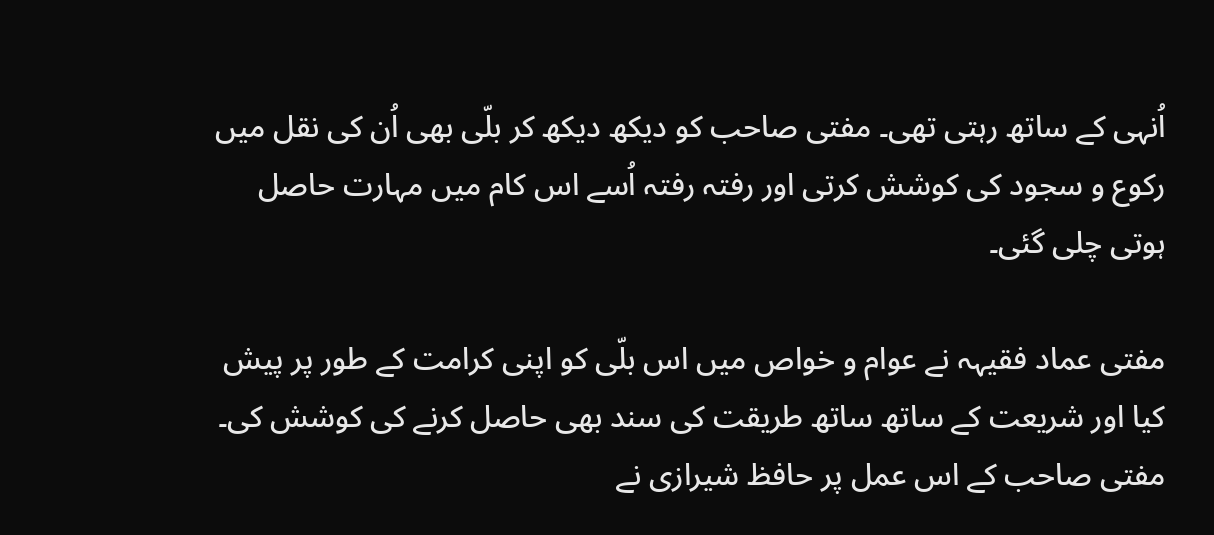اُنہی کے ساتھ رہتی تھی۔ مفتی صاحب کو دیکھ دیکھ کر بلّی بھی اُن کی نقل میں رکوع و سجود کی کوشش کرتی اور رفتہ رفتہ اُسے اس کام میں مہارت حاصل ہوتی چلی گئی۔

مفتی عماد فقیہہ نے عوام و خواص میں اس بلّی کو اپنی کرامت کے طور پر پیش کیا اور شریعت کے ساتھ ساتھ طریقت کی سند بھی حاصل کرنے کی کوشش کی۔  مفتی صاحب کے اس عمل پر حافظ شیرازی نے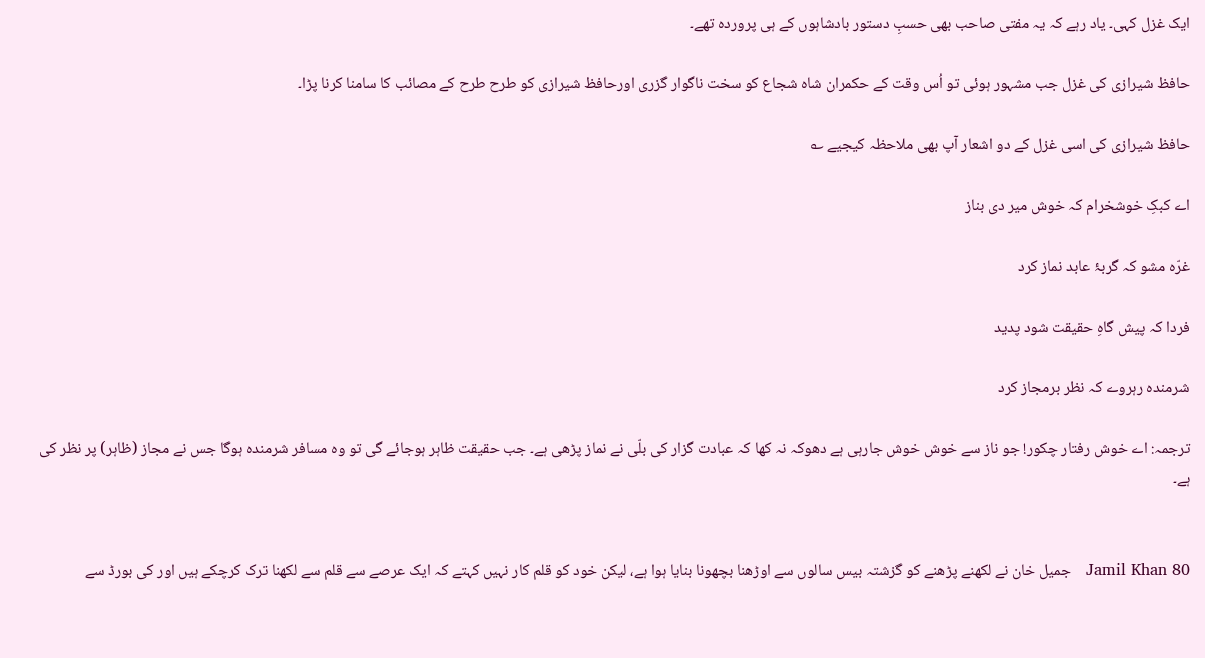ایک غزل کہی۔ یاد رہے کہ یہ مفتی صاحب بھی حسبِ دستور بادشاہوں کے ہی پروردہ تھے۔

حافظ شیرازی کی غزل جب مشہور ہوئی تو اُس وقت کے حکمران شاہ شجاع کو سخت ناگوار گزری اورحافظ شیرازی کو طرح طرح کے مصائب کا سامنا کرنا پڑا۔

حافظ شیرازی کی اسی غزل کے دو اشعار آپ بھی ملاحظہ کیجیے ؎

اے کبکِ خوشخرام کہ خوش میر دی بناز

غرّہ مشو کہ گربۂ عابد نماز کرد

فردا کہ پیش گاہِ حقیقت شود پدید

شرمندہ رہروے کہ نظر برمجاز کرد

ترجمہ: اے خوش رفتار چکور! جو ناز سے خوش خوش جارہی ہے دھوکہ نہ کھا کہ عبادت گزار کی بلّی نے نماز پڑھی ہے۔ جب حقیقت ظاہر ہوجائے گی تو وہ مسافر شرمندہ ہوگا جس نے مجاز (ظاہر) پر نظر کی ہے۔


Jamil Khan 80   جمیل خان نے لکھنے پڑھنے کو گزشتہ بیس سالوں سے اوڑھنا بچھونا بنایا ہوا ہے، لیکن خود کو قلم کار نہیں کہتے کہ ایک عرصے سے قلم سے لکھنا ترک کرچکے ہیں اور کی بورڈ سے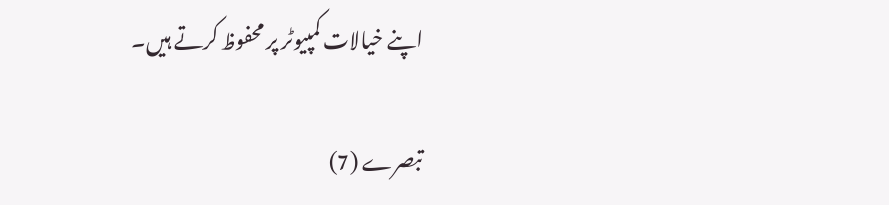اپنے خیالات کمپیوٹر پر محفوظ کرتے ہیں۔

تبصرے (7)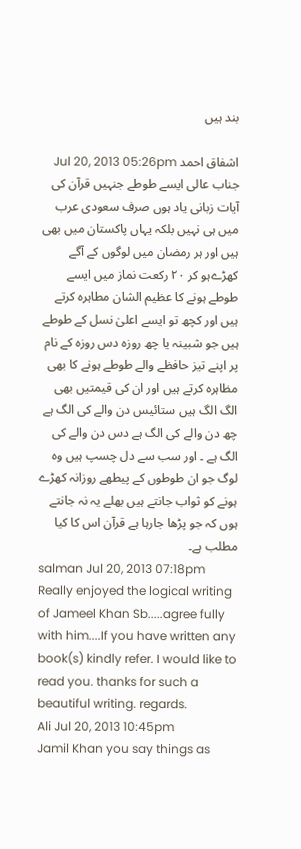بند ہیں

اشفاق احمد Jul 20, 2013 05:26pm
جناب عالی ایسے طوطے جنہیں قرآن کی آیات زبانی یاد ہوں صرف سعودی عرب میں ہی نہیں بلکہ یہاں پاکستان میں بھی ہیں اور ہر رمضان میں لوگوں کے آگے کھڑےہو کر ۲۰ رکعت نماز میں ایسے طوطے ہونے کا عظیم الشان مطاہرہ کرتے ہیں اور کچھ تو ایسے اعلیٰ نسل کے طوطے ہیں جو شبینہ یا چھ روزہ دس روزہ کے نام پر اپنے تیز حافظے والے طوطے ہونے کا بھی مظاہرہ کرتے ہیں اور ان کی قیمتیں بھی الگ الگ ہیں ستائیس دن والے کی الگ ہے چھ دن والے کی الگ ہے دس دن والے کی الگ ہے ۔ اور سب سے دل چسپ ہیں وہ لوگ جو ان طوطوں کے پیطھے روزانہ کھڑے ہونے کو ثواب جانتے ہیں بھلے یہ نہ جانتے ہوں کہ جو پڑھا جارہا ہے قرآن اس کا کیا مطلب ہے۔
salman Jul 20, 2013 07:18pm
Really enjoyed the logical writing of Jameel Khan Sb.....agree fully with him....If you have written any book(s) kindly refer. I would like to read you. thanks for such a beautiful writing. regards.
Ali Jul 20, 2013 10:45pm
Jamil Khan you say things as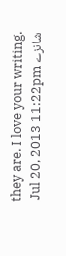they are. I love your writing.
شانزے Jul 20, 2013 11:22pm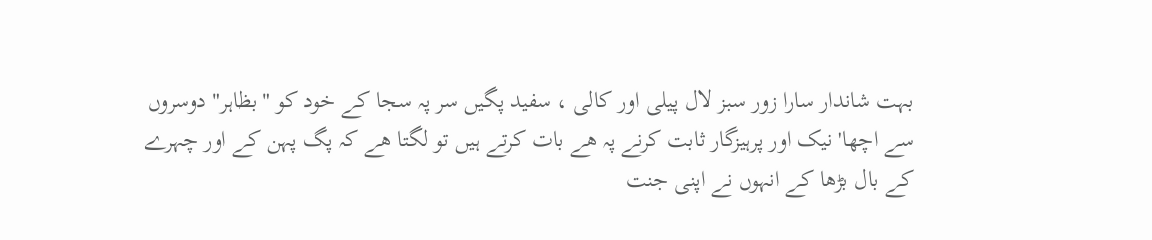بہت شاندار سارا زور سبز لال پیلی اور کالی ، سفید پگیں سر پہ سجا کے خود کو "بظاہر" دوسروں سے اچھا' نیک اور پرہیزگار ثابت کرنے پہ ھے بات کرتے ہیں تو لگتا ھے کہ پگ پہن کے اور چہرے کے بال بڑھا کے انہوں نے اپنی جنت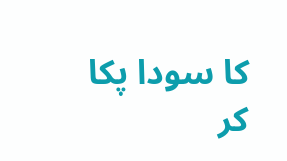کا سودا پکا کر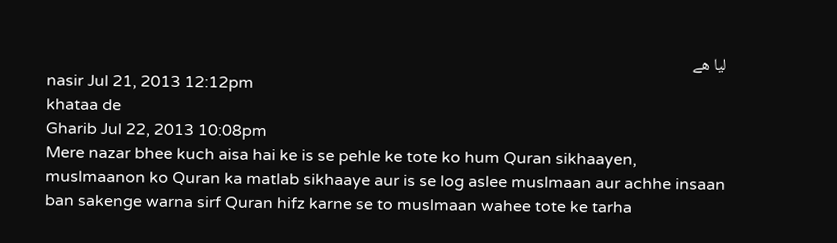لیا ھے
nasir Jul 21, 2013 12:12pm
khataa de
Gharib Jul 22, 2013 10:08pm
Mere nazar bhee kuch aisa hai ke is se pehle ke tote ko hum Quran sikhaayen, muslmaanon ko Quran ka matlab sikhaaye aur is se log aslee muslmaan aur achhe insaan ban sakenge warna sirf Quran hifz karne se to muslmaan wahee tote ke tarha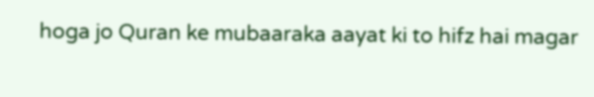hoga jo Quran ke mubaaraka aayat ki to hifz hai magar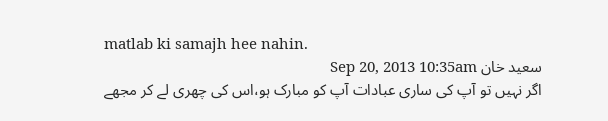matlab ki samajh hee nahin.
سعید خان Sep 20, 2013 10:35am
اگر نہیں تو آپ کی ساری عبادات آپ کو مبارک ہو،اس کی چھری لے کر مجھے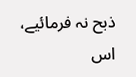ذبح نہ فرمائیے، اس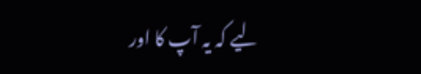لیے کہ یہ آپ کا اور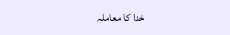خدا کا معاملہ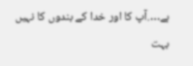ہے….آپ کا اور خدا کے بندوں کا نہیں بہت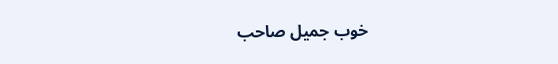خوب جمیل صاحب